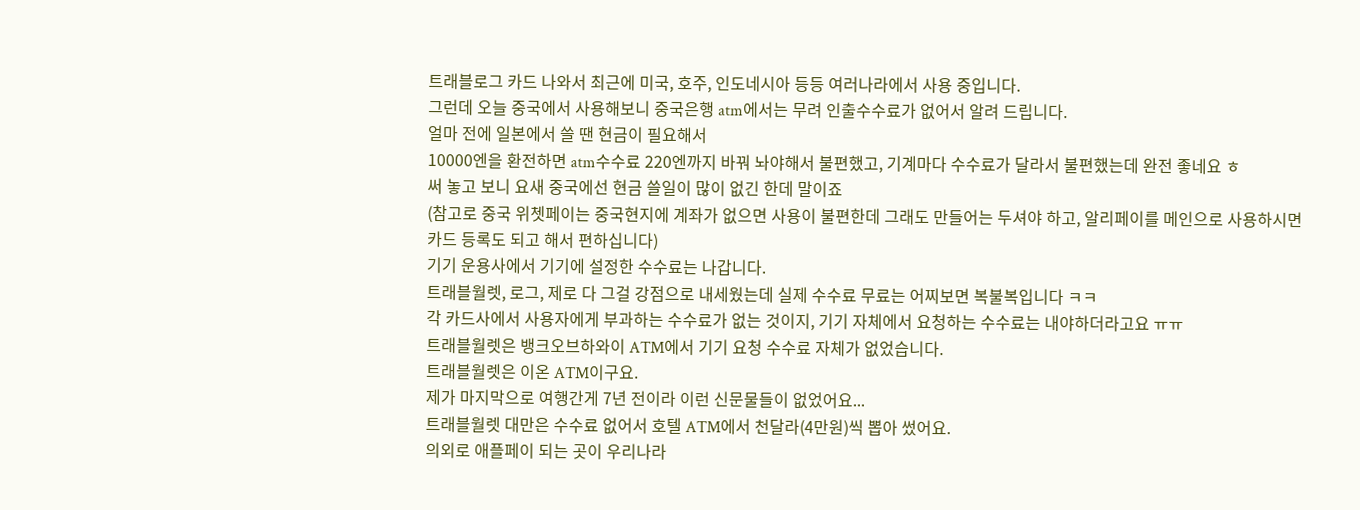트래블로그 카드 나와서 최근에 미국, 호주, 인도네시아 등등 여러나라에서 사용 중입니다.
그런데 오늘 중국에서 사용해보니 중국은행 atm에서는 무려 인출수수료가 없어서 알려 드립니다.
얼마 전에 일본에서 쓸 땐 현금이 필요해서
10000엔을 환전하면 atm수수료 220엔까지 바꿔 놔야해서 불편했고, 기계마다 수수료가 달라서 불편했는데 완전 좋네요 ㅎ
써 놓고 보니 요새 중국에선 현금 쓸일이 많이 없긴 한데 말이죠
(참고로 중국 위쳇페이는 중국현지에 계좌가 없으면 사용이 불편한데 그래도 만들어는 두셔야 하고, 알리페이를 메인으로 사용하시면 카드 등록도 되고 해서 편하십니다)
기기 운용사에서 기기에 설정한 수수료는 나갑니다.
트래블월렛, 로그, 제로 다 그걸 강점으로 내세웠는데 실제 수수료 무료는 어찌보면 복불복입니다 ㅋㅋ
각 카드사에서 사용자에게 부과하는 수수료가 없는 것이지, 기기 자체에서 요청하는 수수료는 내야하더라고요 ㅠㅠ
트래블월렛은 뱅크오브하와이 ATM에서 기기 요청 수수료 자체가 없었습니다.
트래블월렛은 이온 ATM이구요.
제가 마지막으로 여행간게 7년 전이라 이런 신문물들이 없었어요...
트래블월렛 대만은 수수료 없어서 호텔 ATM에서 천달라(4만원)씩 뽑아 썼어요.
의외로 애플페이 되는 곳이 우리나라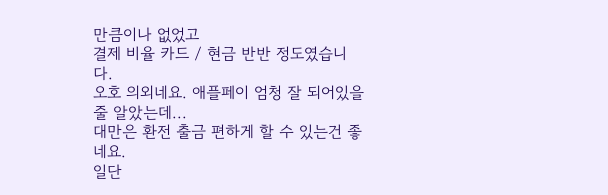만큼이나 없었고
결제 비율 카드 / 현금 반반 정도였습니다.
오호 의외네요. 애플페이 엄청 잘 되어있을 줄 알았는데...
대만은 환전 출금 편하게 할 수 있는건 좋네요.
일단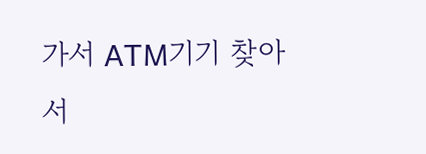가서 ATM기기 찾아서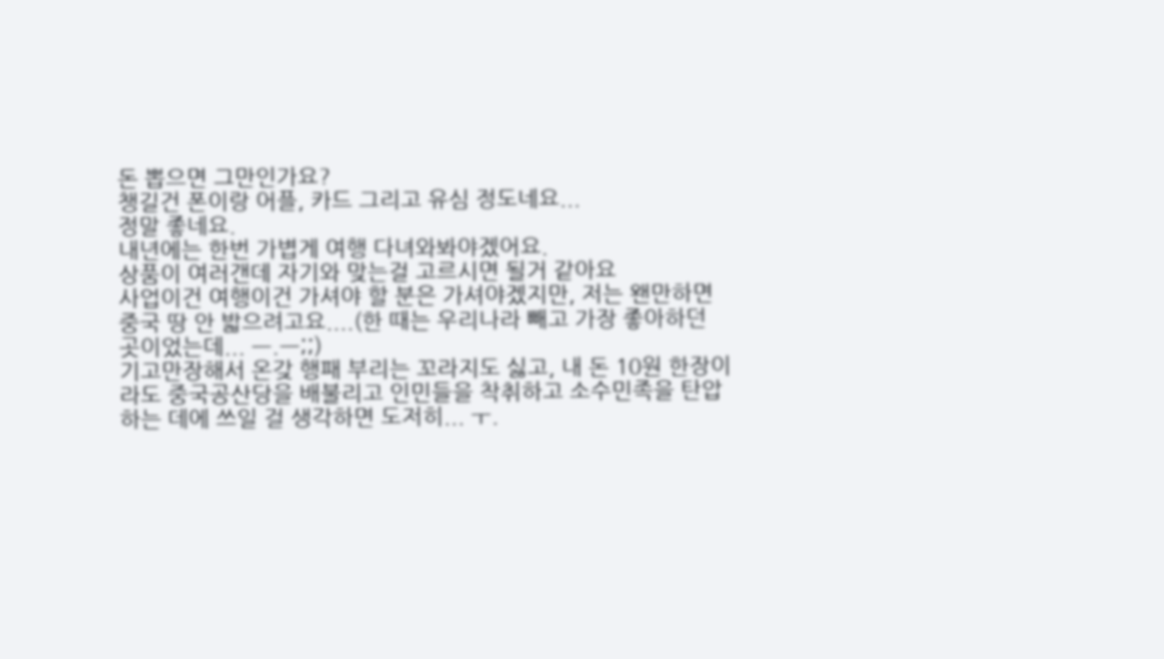돈 뽑으면 그만인가요?
챙길건 폰이랑 어플, 카드 그리고 유심 정도네요...
정말 좋네요.
내년에는 한번 가볍게 여행 다녀와봐야겠어요.
상품이 여러갠데 자기와 맞는걸 고르시면 될거 같아요
사업이건 여행이건 가셔야 할 분은 가셔야겠지만, 저는 왠만하면 중국 땅 안 밟으려고요....(한 때는 우리나라 빼고 가장 좋아하던 곳이었는데... ㅡ.ㅡ;;)
기고만장해서 온갖 행패 부리는 꼬라지도 싫고, 내 돈 10원 한장이라도 중국공산당을 배불리고 인민들을 착취하고 소수민족을 탄압하는 데에 쓰일 걸 생각하면 도저히... ㅜ.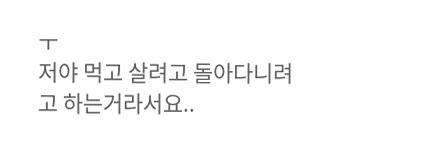ㅜ
저야 먹고 살려고 돌아다니려고 하는거라서요..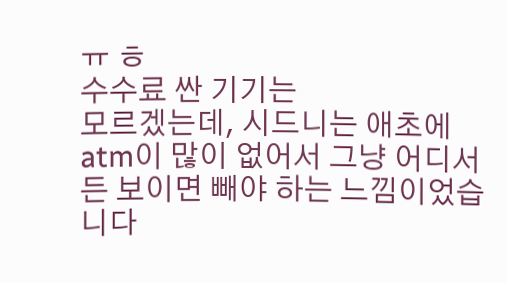ㅠ ㅎ
수수료 싼 기기는
모르겠는데, 시드니는 애초에 atm이 많이 없어서 그냥 어디서든 보이면 빼야 하는 느낌이었습니다